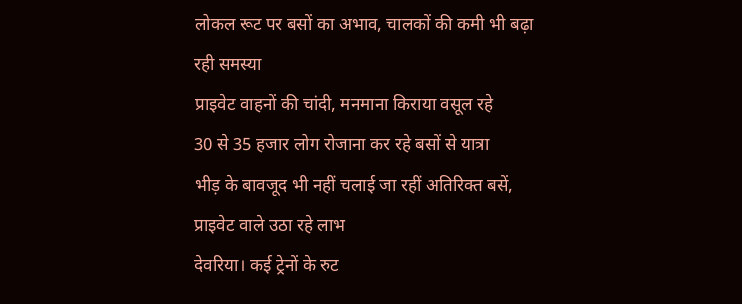लोकल रूट पर बसों का अभाव, चालकों की कमी भी बढ़ा रही समस्या
प्राइवेट वाहनों की चांदी, मनमाना किराया वसूल रहे
30 से 35 हजार लोग रोजाना कर रहे बसों से यात्रा
भीड़ के बावजूद भी नहीं चलाई जा रहीं अतिरिक्त बसें, प्राइवेट वाले उठा रहे लाभ
देवरिया। कई ट्रेनों के रुट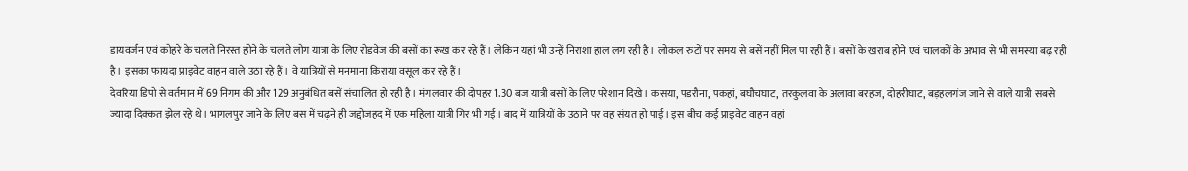डायवर्जन एवं कोहरे के चलते निरस्त होने के चलते लोग यात्रा के लिए रोडवेज की बसों का रूख कर रहे हैं। लेकिन यहां भी उन्हें निराशा हाल लग रही है। लोकल रुटों पर समय से बसें नहीं मिल पा रही हैं। बसों के खराब होने एवं चालकों के अभाव से भी समस्या बढ़ रही है। इसका फायदा प्राइवेट वाहन वाले उठा रहे हैं। वे यात्रियों से मनमाना किराया वसूल कर रहे हैं।
देवरिया डिपो से वर्तमान में 69 निगम की और 129 अनुबंधित बसें संचालित हो रही है। मंगलवार की दोपहर 1.30 बज यात्री बसों के लिए परेशान दिखे। कसया, पडरौना, पकहां, बघौचघाट, तरकुलवा के अलावा बरहज, दोहरीघाट, बड़हलगंज जाने से वाले यात्री सबसे ज्यादा दिक्कत झेल रहे थे। भागलपुर जाने के लिए बस में चढ़ने ही जद्दोजहद में एक महिला यात्री गिर भी गई। बाद में यात्रियों के उठाने पर वह संयत हो पाई। इस बीच कई प्राइवेट वाहन वहां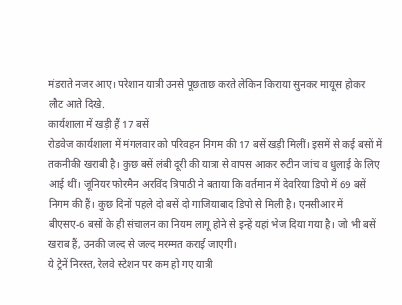मंडराते नजर आए। परेशान यात्री उनसे पूछताछ करते लेकिन किराया सुनकर मायूस होकर लौट आते दिखे.
कार्यशाला में खड़ी हैं 17 बसें
रोडवेज कार्यशाला में मंगलवार को परिवहन निगम की 17 बसें खड़ी मिलीं। इसमें से कई बसों में तकनीकी खराबी है। कुछ बसें लंबी दूरी की यात्रा से वापस आकर रुटीन जांच व धुलाई के लिए आई थीं। जूनियर फोरमैन अरविंद त्रिपाठी ने बताया कि वर्तमान में देवरिया डिपो में 69 बसें निगम की हैं। कुछ दिनों पहले दो बसें दो गाजियाबाद डिपो से मिली है। एनसीआर में बीएसए-6 बसों के ही संचालन का नियम लागू होने से इन्हें यहां भेज दिया गया है। जो भी बसें खराब हैं, उनकी जल्द से जल्द मरम्मत कराई जाएगी।
ये ट्रेनें निरस्त, रेलवे स्टेशन पर कम हो गए यात्री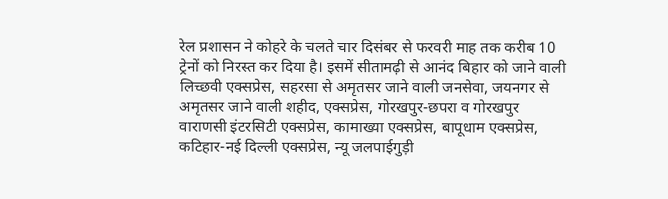रेल प्रशासन ने कोहरे के चलते चार दिसंबर से फरवरी माह तक करीब 10 ट्रेनों को निरस्त कर दिया है। इसमें सीतामढ़ी से आनंद बिहार को जाने वाली लिच्छवी एक्सप्रेस, सहरसा से अमृतसर जाने वाली जनसेवा, जयनगर से अमृतसर जाने वाली शहीद, एक्सप्रेस, गोरखपुर-छपरा व गोरखपुर वाराणसी इंटरसिटी एक्सप्रेस, कामाख्या एक्सप्रेस, बापूधाम एक्सप्रेस, कटिहार-नई दिल्ली एक्सप्रेस, न्यू जलपाईगुड़ी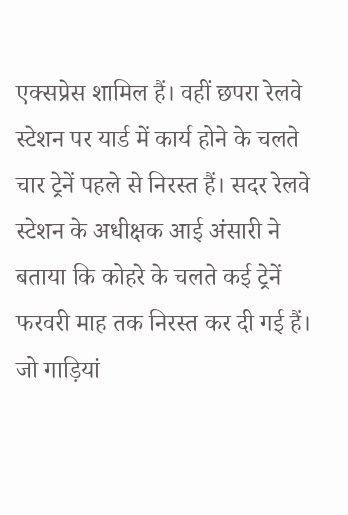एक्सप्रेस शामिल हैं। वहीं छपरा रेलवे स्टेशन पर यार्ड में कार्य होने के चलते चार ट्रेनें पहले से निरस्त हैं। सदर रेलवे स्टेशन के अधीक्षक आई अंसारी ने बताया कि कोहरे के चलते कई ट्रेनें फरवरी माह तक निरस्त कर दी गई हैं। जो गाड़ियां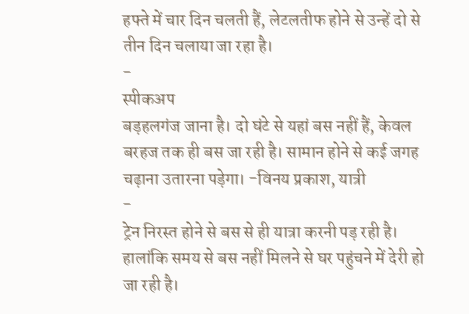हफ्ते में चार दिन चलती हैं, लेटलतीफ होने से उन्हें दो से तीन दिन चलाया जा रहा है।
-
स्पीकअप
बड़हलगंज जाना है। दो घंटे से यहां बस नहीं हैं, केवल बरहज तक ही बस जा रही है। सामान होने से कई जगह चढ़ाना उतारना पड़ेगा। -विनय प्रकाश, यात्री
-
ट्रेन निरस्त होने से बस से ही यात्रा करनी पड़ रही है। हालांकि समय से बस नहीं मिलने से घर पहुंचने में देरी हो जा रही है।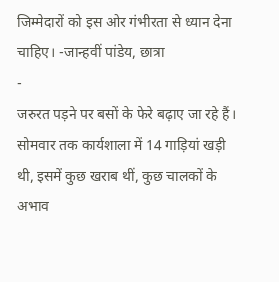जिम्मेदारों को इस ओर गंभीरता से ध्यान देना चाहिए। -जान्हवीं पांडेय, छात्रा
-
जरुरत पड़ने पर बसों के फेरे बढ़ाए जा रहे हैं। सोमवार तक कार्यशाला में 14 गाड़ियां खड़ी थी, इसमें कुछ खराब थीं, कुछ चालकों के अभाव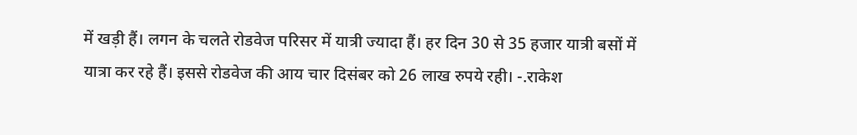में खड़ी हैं। लगन के चलते रोडवेज परिसर में यात्री ज्यादा हैं। हर दिन 30 से 35 हजार यात्री बसों में यात्रा कर रहे हैं। इससे रोडवेज की आय चार दिसंबर को 26 लाख रुपये रही। -.राकेश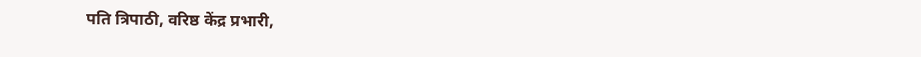पति त्रिपाठी, वरिष्ठ केंद्र प्रभारी,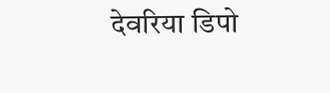देवरिया डिपो